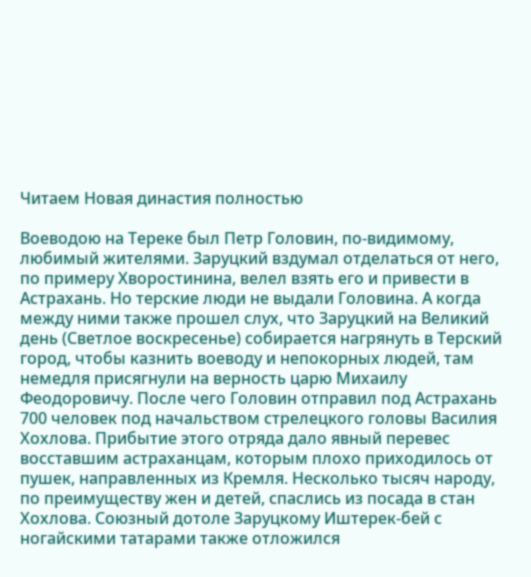Читаем Новая династия полностью

Воеводою на Тереке был Петр Головин, по-видимому, любимый жителями. Заруцкий вздумал отделаться от него, по примеру Хворостинина, велел взять его и привести в Астрахань. Но терские люди не выдали Головина. А когда между ними также прошел слух, что Заруцкий на Великий день (Светлое воскресенье) собирается нагрянуть в Терский город, чтобы казнить воеводу и непокорных людей, там немедля присягнули на верность царю Михаилу Феодоровичу. После чего Головин отправил под Астрахань 700 человек под начальством стрелецкого головы Василия Хохлова. Прибытие этого отряда дало явный перевес восставшим астраханцам, которым плохо приходилось от пушек, направленных из Кремля. Несколько тысяч народу, по преимуществу жен и детей, спаслись из посада в стан Хохлова. Союзный дотоле Заруцкому Иштерек-бей с ногайскими татарами также отложился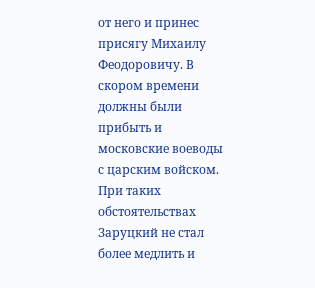от него и принес присягу Михаилу Феодоровичу. В скором времени должны были прибыть и московские воеводы с царским войском. При таких обстоятельствах Заруцкий не стал более медлить и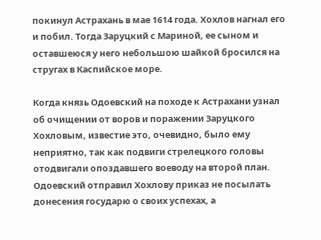покинул Астрахань в мае 1614 года. Хохлов нагнал его и побил. Тогда Заруцкий с Мариной, ее сыном и оставшеюся у него небольшою шайкой бросился на стругах в Каспийское море.

Когда князь Одоевский на походе к Астрахани узнал об очищении от воров и поражении Заруцкого Хохловым, известие это, очевидно, было ему неприятно, так как подвиги стрелецкого головы отодвигали опоздавшего воеводу на второй план. Одоевский отправил Хохлову приказ не посылать донесения государю о своих успехах, а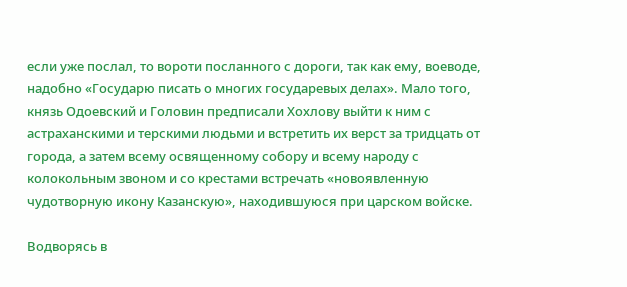если уже послал, то вороти посланного с дороги, так как ему, воеводе, надобно «Государю писать о многих государевых делах». Мало того, князь Одоевский и Головин предписали Хохлову выйти к ним с астраханскими и терскими людьми и встретить их верст за тридцать от города, а затем всему освященному собору и всему народу с колокольным звоном и со крестами встречать «новоявленную чудотворную икону Казанскую», находившуюся при царском войске.

Водворясь в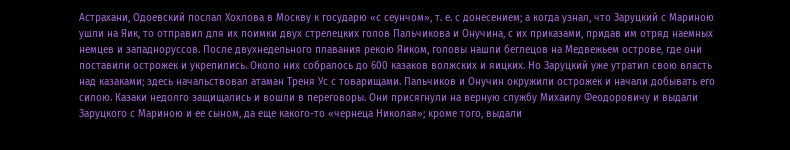Астрахани, Одоевский послал Хохлова в Москву к государю «с сеунчом», т. е. с донесением; а когда узнал, что Заруцкий с Мариною ушли на Яик, то отправил для их поимки двух стрелецких голов Пальчикова и Онучина, с их приказами, придав им отряд наемных немцев и западноруссов. После двухнедельного плавания рекою Яиком, головы нашли беглецов на Медвежьем острове, где они поставили острожек и укрепились. Около них собралось до 600 казаков волжских и яицких. Но Заруцкий уже утратил свою власть над казаками; здесь начальствовал атаман Треня Ус с товарищами. Пальчиков и Онучин окружили острожек и начали добывать его силою. Казаки недолго защищались и вошли в переговоры. Они присягнули на верную службу Михаилу Феодоровичу и выдали Заруцкого с Мариною и ее сыном, да еще какого-то «чернеца Николая»; кроме того, выдали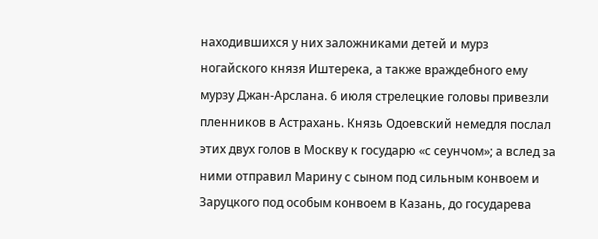находившихся у них заложниками детей и мурз ногайского князя Иштерека, а также враждебного ему мурзу Джан-Арслана. 6 июля стрелецкие головы привезли пленников в Астрахань. Князь Одоевский немедля послал этих двух голов в Москву к государю «с сеунчом»; а вслед за ними отправил Марину с сыном под сильным конвоем и Заруцкого под особым конвоем в Казань, до государева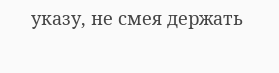указу, не смея держать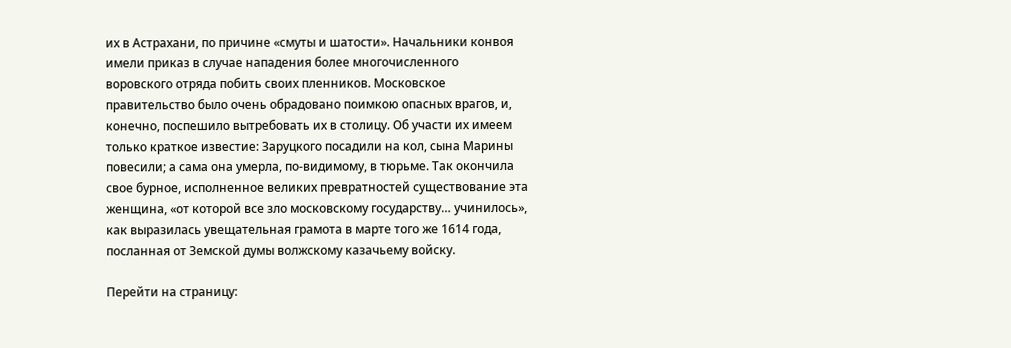их в Астрахани, по причине «смуты и шатости». Начальники конвоя имели приказ в случае нападения более многочисленного воровского отряда побить своих пленников. Московское правительство было очень обрадовано поимкою опасных врагов, и, конечно, поспешило вытребовать их в столицу. Об участи их имеем только краткое известие: Заруцкого посадили на кол, сына Марины повесили; а сама она умерла, по-видимому, в тюрьме. Так окончила свое бурное, исполненное великих превратностей существование эта женщина, «от которой все зло московскому государству… учинилось», как выразилась увещательная грамота в марте того же 1614 года, посланная от Земской думы волжскому казачьему войску.

Перейти на страницу: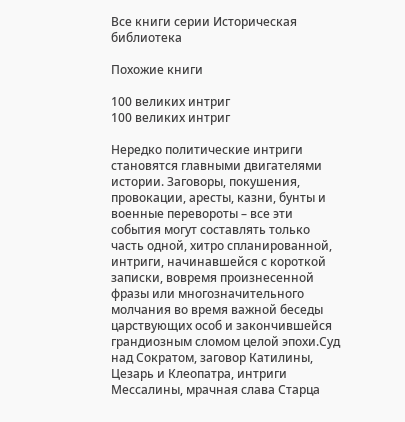Все книги серии Историческая библиотека

Похожие книги

100 великих интриг
100 великих интриг

Нередко политические интриги становятся главными двигателями истории. Заговоры, покушения, провокации, аресты, казни, бунты и военные перевороты – все эти события могут составлять только часть одной, хитро спланированной, интриги, начинавшейся с короткой записки, вовремя произнесенной фразы или многозначительного молчания во время важной беседы царствующих особ и закончившейся грандиозным сломом целой эпохи.Суд над Сократом, заговор Катилины, Цезарь и Клеопатра, интриги Мессалины, мрачная слава Старца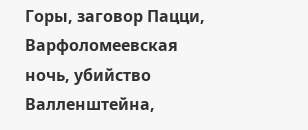Горы, заговор Пацци, Варфоломеевская ночь, убийство Валленштейна,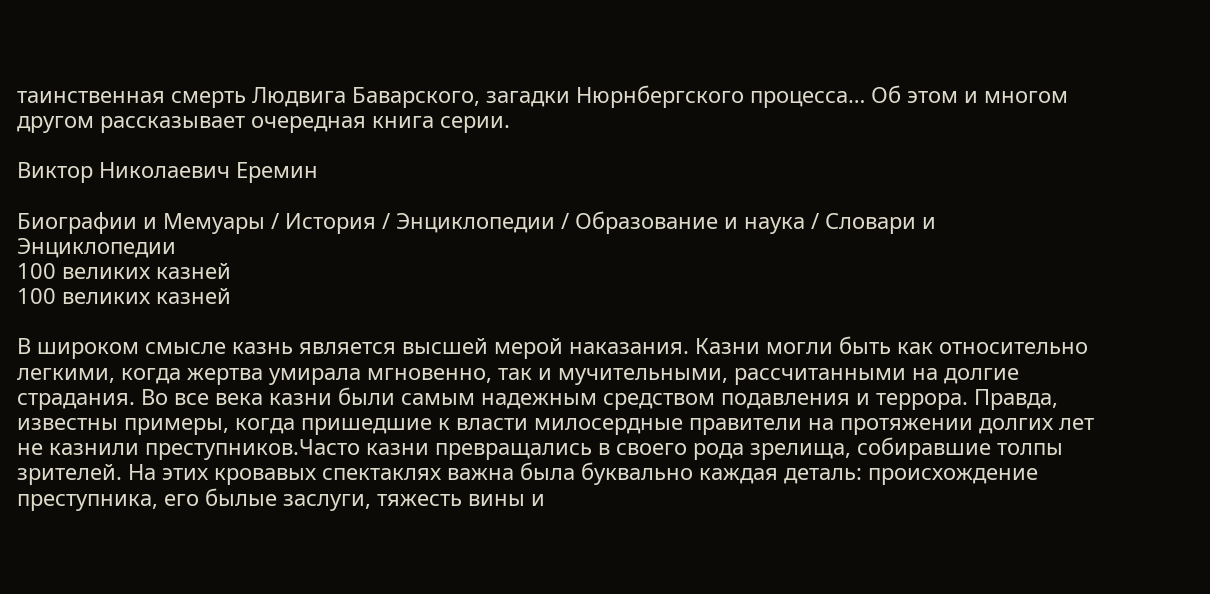таинственная смерть Людвига Баварского, загадки Нюрнбергского процесса… Об этом и многом другом рассказывает очередная книга серии.

Виктор Николаевич Еремин

Биографии и Мемуары / История / Энциклопедии / Образование и наука / Словари и Энциклопедии
100 великих казней
100 великих казней

В широком смысле казнь является высшей мерой наказания. Казни могли быть как относительно легкими, когда жертва умирала мгновенно, так и мучительными, рассчитанными на долгие страдания. Во все века казни были самым надежным средством подавления и террора. Правда, известны примеры, когда пришедшие к власти милосердные правители на протяжении долгих лет не казнили преступников.Часто казни превращались в своего рода зрелища, собиравшие толпы зрителей. На этих кровавых спектаклях важна была буквально каждая деталь: происхождение преступника, его былые заслуги, тяжесть вины и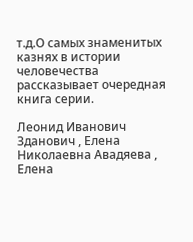т.д.О самых знаменитых казнях в истории человечества рассказывает очередная книга серии.

Леонид Иванович Зданович , Елена Николаевна Авадяева , Елена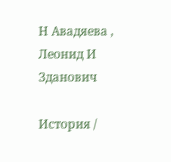Н Авадяева , Леонид И Зданович

История /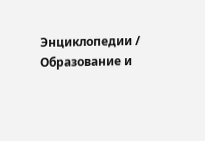Энциклопедии / Образование и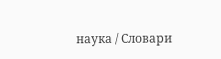наука / Словари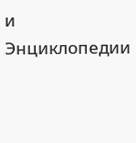и Энциклопедии